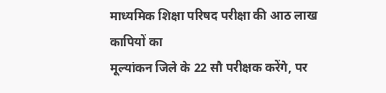माध्यमिक शिक्षा परिषद परीक्षा की आठ लाख कापियों का
मूल्यांकन जिले के 22 सौ परीक्षक करेंगे, पर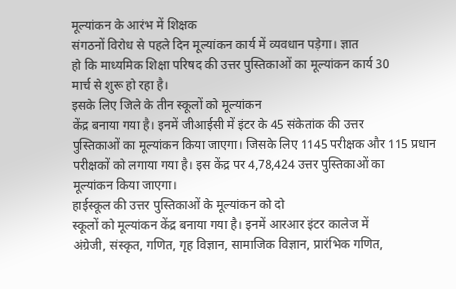मूल्यांकन के आरंभ में शिक्षक
संगठनों विरोध से पहले दिन मूल्यांकन कार्य में व्यवधान पड़ेगा। ज्ञात
हो कि माध्यमिक शिक्षा परिषद की उत्तर पुस्तिकाओं का मूल्यांकन कार्य 30
मार्च से शुरू हो रहा है।
इसके लिए जिले के तीन स्कूलों को मूल्यांकन
केंद्र बनाया गया है। इनमें जीआईसी में इंटर के 45 संकेतांक की उत्तर
पुस्तिकाओं का मूल्यांकन किया जाएगा। जिसके लिए 1145 परीक्षक और 115 प्रधान
परीक्षकों को लगाया गया है। इस केंद्र पर 4,78,424 उत्तर पुस्तिकाओं का
मूल्यांकन किया जाएगा।
हाईस्कूल की उत्तर पुस्तिकाओं के मूल्यांकन को दो
स्कूलों को मूल्यांकन केंद्र बनाया गया है। इनमें आरआर इंटर कालेज में
अंग्रेजी, संस्कृत, गणित, गृह विज्ञान, सामाजिक विज्ञान, प्रारंभिक गणित,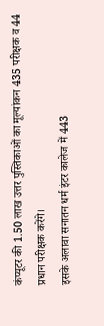कंप्यूटर की 1.50 लाख उत्तर पुस्तिकाओं का मूल्यांकन 435 परीक्षक व 44
प्रधान परीक्षक करेंगे।
इसके अलावा सनातन धर्म इंटर कालेज में 443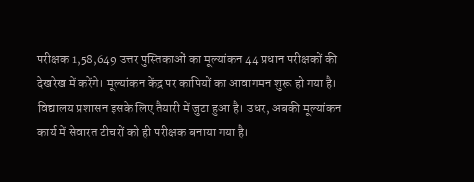परीक्षक 1,58,649 उत्तर पुस्तिकाओं का मूल्यांकन 44 प्रधान परीक्षकों की
देखरेख में करेंगे। मूल्यांकन केंद्र पर कापियों का आवागमन शुरू हो गया है।
विद्यालय प्रशासन इसके लिए तैयारी में जुटा हुआ है। उधर, अबकी मूल्यांकन
कार्य में सेवारत टीचरों को ही परीक्षक बनाया गया है।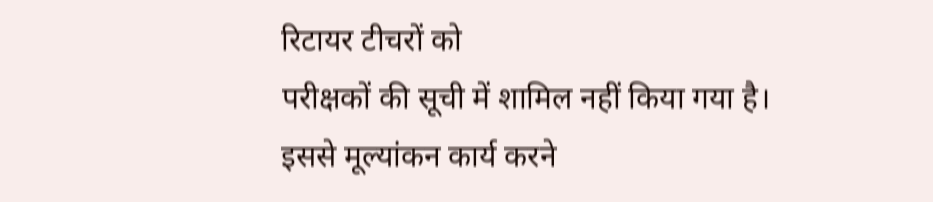रिटायर टीचरों को
परीक्षकों की सूची में शामिल नहीं किया गया है। इससे मूल्यांकन कार्य करने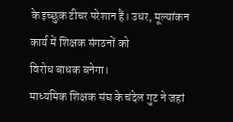के इच्छुक टीचर परेशान हैं। उधर, मूल्यांकन कार्य में शिक्षक संगठनों को
विरोध बाधक बनेगा।
माध्यमिक शिक्षक संघ के चंदेल गुट ने जहां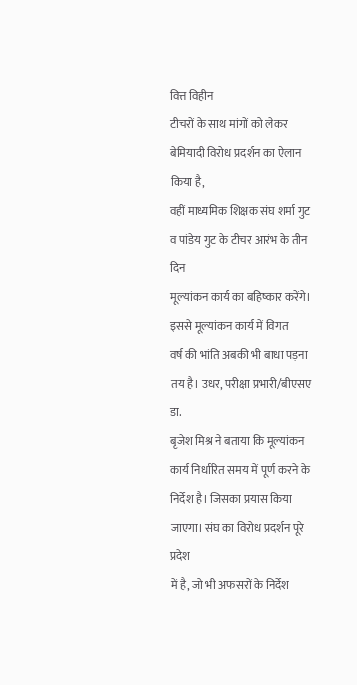वित्त विहीन
टीचरों के साथ मांगों को लेकर बेमियादी विरोध प्रदर्शन का ऐलान किया है,
वहीं माध्यमिक शिक्षक संघ शर्मा गुट व पांडेय गुट के टीचर आरंभ के तीन दिन
मूल्यांकन कार्य का बहिष्कार करेंगे।
इससे मूल्यांकन कार्य में विगत
वर्ष की भांति अबकी भी बाधा पड़ना तय है। उधर, परीक्षा प्रभारी/बीएसए डा.
बृजेश मिश्र ने बताया कि मूल्यांकन कार्य निर्धारित समय में पूर्ण करने के
निर्देश है। जिसका प्रयास किया जाएगा। संघ का विरोध प्रदर्शन पूरे प्रदेश
में है, जो भी अफसरों के निर्देश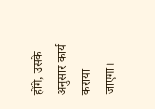होंगे, उसके अनुसार कार्य कराया जाएगा।